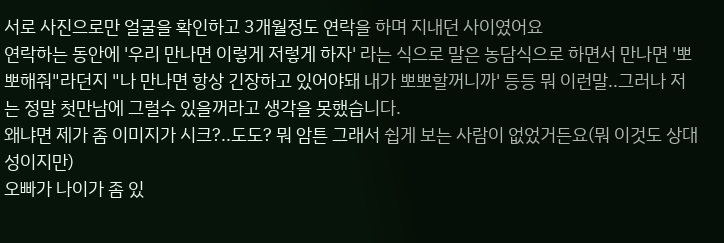서로 사진으로만 얼굴을 확인하고 3개월정도 연락을 하며 지내던 사이였어요
연락하는 동안에 '우리 만나면 이렇게 저렇게 하자' 라는 식으로 말은 농담식으로 하면서 만나면 '뽀뽀해줘"라던지 "나 만나면 항상 긴장하고 있어야돼 내가 뽀뽀할꺼니까' 등등 뭐 이런말..그러나 저는 정말 첫만남에 그럴수 있을꺼라고 생각을 못했습니다.
왜냐면 제가 좀 이미지가 시크?..도도? 뭐 암튼 그래서 쉽게 보는 사람이 없었거든요(뭐 이것도 상대성이지만)
오빠가 나이가 좀 있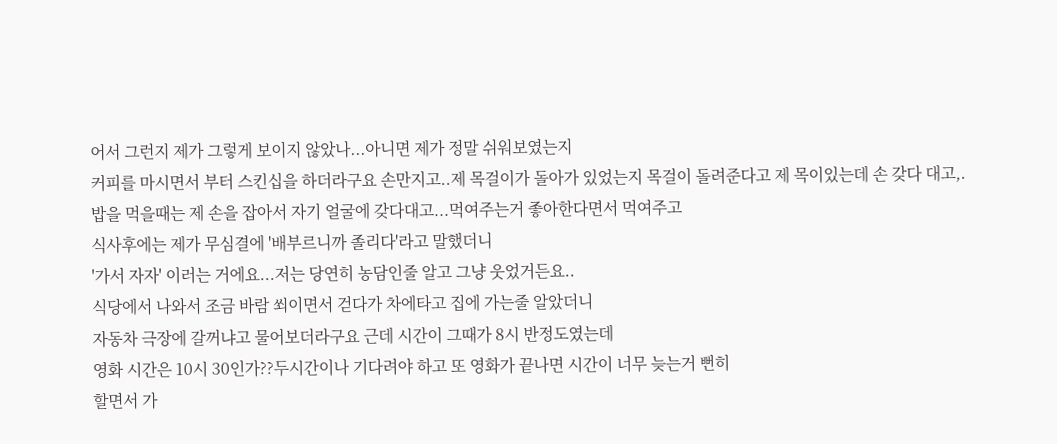어서 그런지 제가 그렇게 보이지 않았나...아니면 제가 정말 쉬워보였는지
커피를 마시면서 부터 스킨십을 하더라구요 손만지고..제 목걸이가 돌아가 있었는지 목걸이 돌려준다고 제 목이있는데 손 갖다 대고,.
밥을 먹을때는 제 손을 잡아서 자기 얼굴에 갖다대고...먹여주는거 좋아한다면서 먹여주고
식사후에는 제가 무심결에 '배부르니까 졸리다'라고 말했더니
'가서 자자' 이러는 거에요...저는 당연히 농담인줄 알고 그냥 웃었거든요..
식당에서 나와서 조금 바람 쐬이면서 걷다가 차에타고 집에 가는줄 알았더니
자동차 극장에 갈꺼냐고 물어보더라구요 근데 시간이 그때가 8시 반정도였는데
영화 시간은 10시 30인가??두시간이나 기다려야 하고 또 영화가 끝나면 시간이 너무 늦는거 뻔히
할면서 가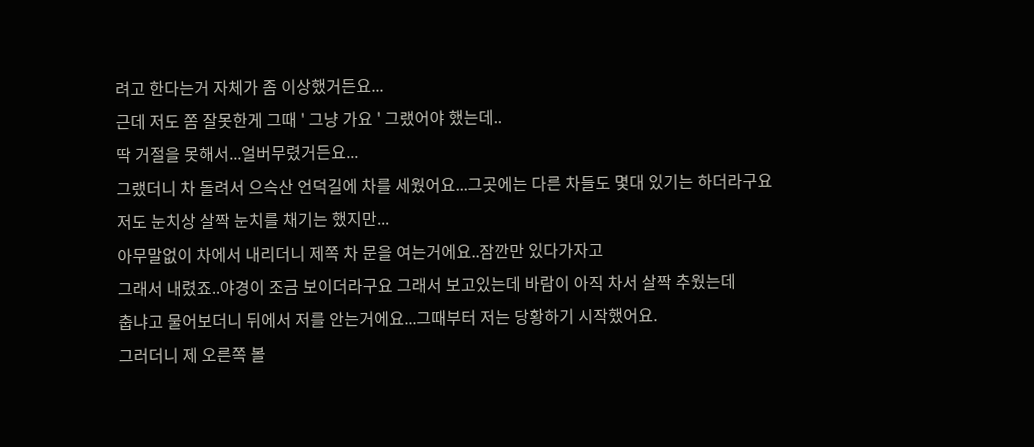려고 한다는거 자체가 좀 이상했거든요...
근데 저도 쫌 잘못한게 그때 ' 그냥 가요 ' 그랬어야 했는데..
딱 거절을 못해서...얼버무렸거든요...
그랬더니 차 돌려서 으슥산 언덕길에 차를 세웠어요...그곳에는 다른 차들도 몇대 있기는 하더라구요
저도 눈치상 살짝 눈치를 채기는 했지만...
아무말없이 차에서 내리더니 제쪽 차 문을 여는거에요..잠깐만 있다가자고
그래서 내렸죠..야경이 조금 보이더라구요 그래서 보고있는데 바람이 아직 차서 살짝 추웠는데
춥냐고 물어보더니 뒤에서 저를 안는거에요...그때부터 저는 당황하기 시작했어요.
그러더니 제 오른쪽 볼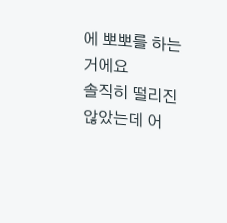에 뽀뽀를 하는거에요
솔직히 떨리진 않았는데 어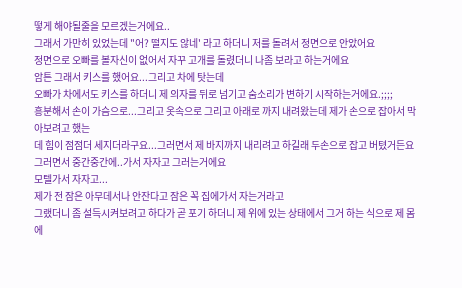떻게 해야될줄을 모르겠는거에요..
그래서 가만히 있었는데 "어? 떨지도 않네' 라고 하더니 저를 돌려서 정면으로 안았어요
정면으로 오빠를 볼자신이 없어서 자꾸 고개를 돌렸더니 나좀 보라고 하는거에요
암튼 그래서 키스를 했어요...그리고 차에 탓는데
오빠가 차에서도 키스를 하더니 제 의자를 뒤로 넘기고 숨소리가 변하기 시작하는거에요.;;;;
흥분해서 손이 가슴으로...그리고 옷속으로 그리고 아래로 까지 내려왔는데 제가 손으로 잡아서 막아보려고 했는
데 힘이 점점더 세지더라구요...그러면서 제 바지까지 내리려고 하길래 두손으로 잡고 버텼거든요
그러면서 중간중간에..가서 자자고 그러는거에요
모텔가서 자자고...
제가 전 잠은 아무데서나 안잔다고 잠은 꼭 집에가서 자는거라고
그랬더니 좀 설득시켜보려고 하다가 곧 포기 하더니 제 위에 있는 상태에서 그거 하는 식으로 제 몸에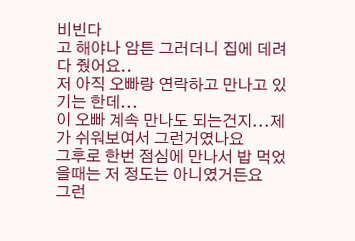비빈다
고 해야나 암튼 그러더니 집에 데려다 줬어요..
저 아직 오빠랑 연락하고 만나고 있기는 한데...
이 오빠 계속 만나도 되는건지...제가 쉬워보여서 그런거였나요
그후로 한번 점심에 만나서 밥 먹었을때는 저 정도는 아니였거든요
그런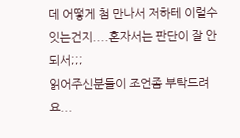데 어떻게 첨 만나서 저하테 이럴수 잇는건지....혼자서는 판단이 잘 안되서;;;
읽어주신분들이 조언좀 부탁드려요...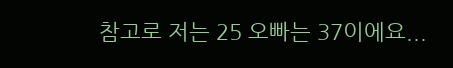참고로 저는 25 오빠는 37이에요...